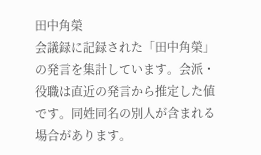田中角榮
会議録に記録された「田中角榮」の発言を集計しています。会派・役職は直近の発言から推定した値です。同姓同名の別人が含まれる場合があります。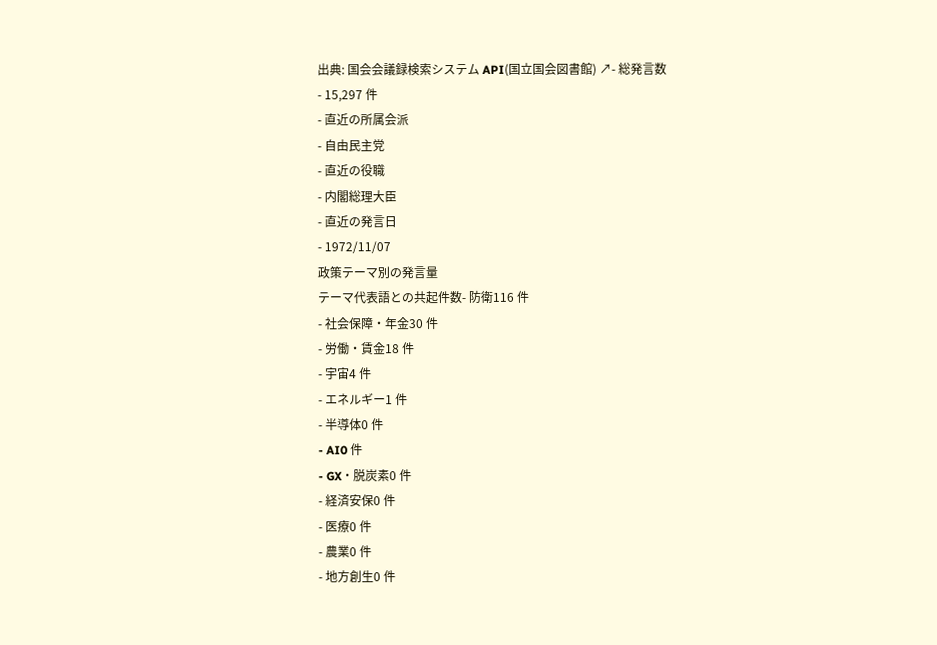出典: 国会会議録検索システム API(国立国会図書館) ↗- 総発言数
- 15,297 件
- 直近の所属会派
- 自由民主党
- 直近の役職
- 内閣総理大臣
- 直近の発言日
- 1972/11/07
政策テーマ別の発言量
テーマ代表語との共起件数- 防衛116 件
- 社会保障・年金30 件
- 労働・賃金18 件
- 宇宙4 件
- エネルギー1 件
- 半導体0 件
- AI0 件
- GX・脱炭素0 件
- 経済安保0 件
- 医療0 件
- 農業0 件
- 地方創生0 件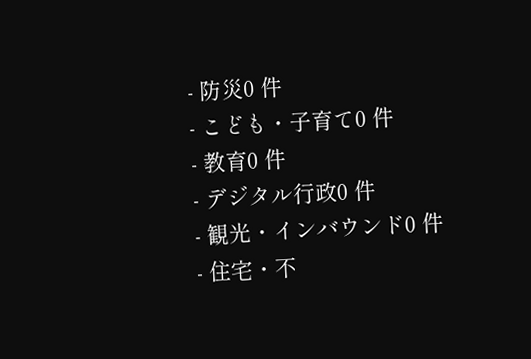- 防災0 件
- こども・子育て0 件
- 教育0 件
- デジタル行政0 件
- 観光・インバウンド0 件
- 住宅・不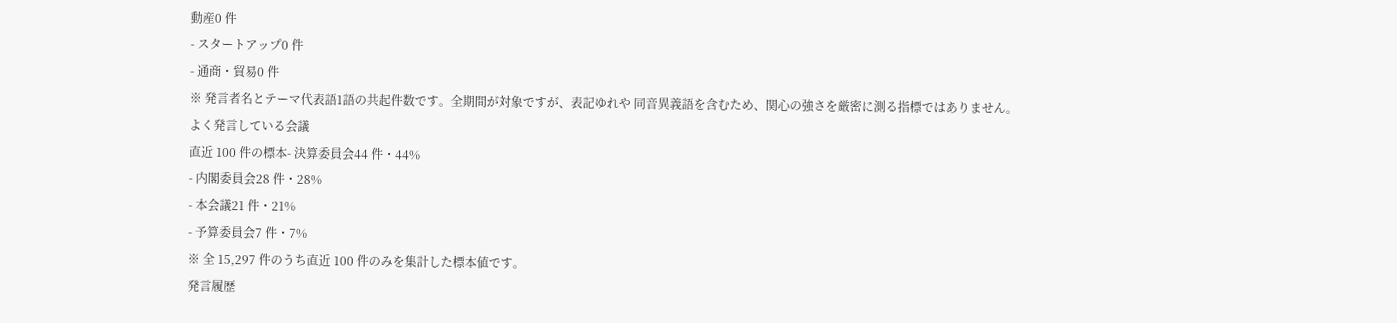動産0 件
- スタートアップ0 件
- 通商・貿易0 件
※ 発言者名とテーマ代表語1語の共起件数です。全期間が対象ですが、表記ゆれや 同音異義語を含むため、関心の強さを厳密に測る指標ではありません。
よく発言している会議
直近 100 件の標本- 決算委員会44 件・44%
- 内閣委員会28 件・28%
- 本会議21 件・21%
- 予算委員会7 件・7%
※ 全 15,297 件のうち直近 100 件のみを集計した標本値です。
発言履歴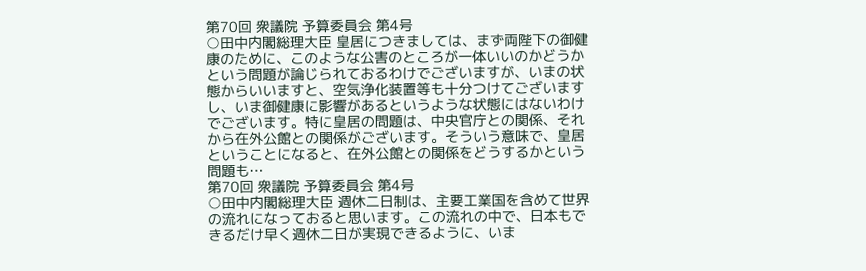第70回 衆議院 予算委員会 第4号
○田中内閣総理大臣 皇居につきましては、まず両陛下の御健康のために、このような公害のところが一体いいのかどうかという問題が論じられておるわけでございますが、いまの状態からいいますと、空気浄化装置等も十分つけてございますし、いま御健康に影響があるというような状態にはないわけでございます。特に皇居の問題は、中央官庁との関係、それから在外公館との関係がございます。そういう意味で、皇居ということになると、在外公館との関係をどうするかという問題も…
第70回 衆議院 予算委員会 第4号
○田中内閣総理大臣 週休二日制は、主要工業国を含めて世界の流れになっておると思います。この流れの中で、日本もできるだけ早く週休二日が実現できるように、いま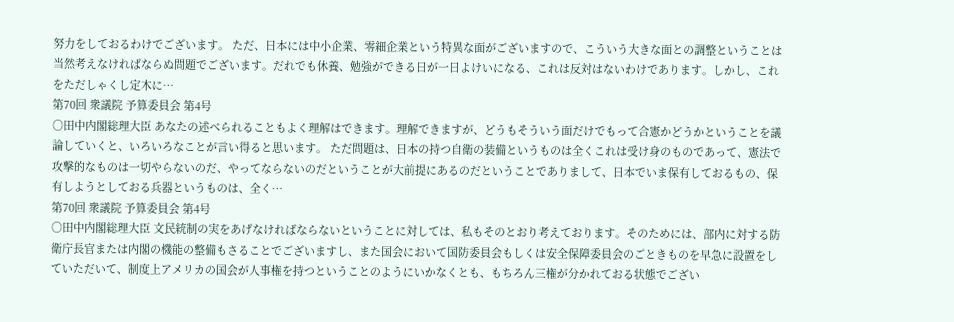努力をしておるわけでございます。 ただ、日本には中小企業、零細企業という特異な面がございますので、こういう大きな面との調整ということは当然考えなければならぬ問題でございます。だれでも休養、勉強ができる日が一日よけいになる、これは反対はないわけであります。しかし、これをただしゃくし定木に…
第70回 衆議院 予算委員会 第4号
○田中内閣総理大臣 あなたの述べられることもよく理解はできます。理解できますが、どうもそういう面だけでもって合憲かどうかということを議論していくと、いろいろなことが言い得ると思います。 ただ問題は、日本の持つ自衛の装備というものは全くこれは受け身のものであって、憲法で攻撃的なものは一切やらないのだ、やってならないのだということが大前提にあるのだということでありまして、日本でいま保有しておるもの、保有しようとしておる兵器というものは、全く…
第70回 衆議院 予算委員会 第4号
○田中内閣総理大臣 文民統制の実をあげなければならないということに対しては、私もそのとおり考えております。そのためには、部内に対する防衛庁長官または内閣の機能の整備もさることでございますし、また国会において国防委員会もしくは安全保障委員会のごときものを早急に設置をしていただいて、制度上アメリカの国会が人事権を持つということのようにいかなくとも、もちろん三権が分かれておる状態でござい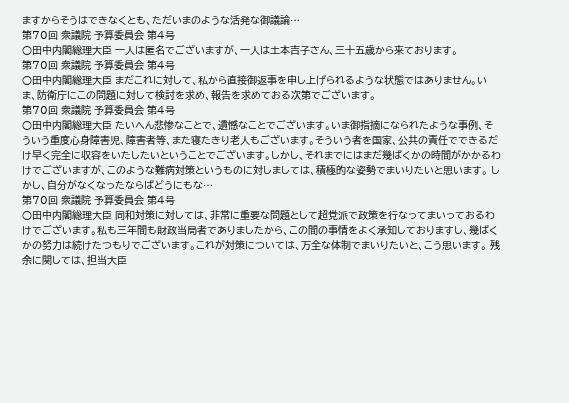ますからそうはできなくとも、ただいまのような活発な御議論…
第70回 衆議院 予算委員会 第4号
○田中内閣総理大臣 一人は匿名でございますが、一人は土本吉子さん、三十五歳から来ております。
第70回 衆議院 予算委員会 第4号
○田中内閣総理大臣 まだこれに対して、私から直接御返事を申し上げられるような状態ではありません。いま、防衛庁にこの問題に対して検討を求め、報告を求めておる次第でございます。
第70回 衆議院 予算委員会 第4号
○田中内閣総理大臣 たいへん悲惨なことで、遺憾なことでございます。いま御指摘になられたような事例、そういう重度心身障害児、障害者等、また寝たきり老人もございます。そういう者を国家、公共の責任でできるだけ早く完全に収容をいたしたいということでございます。しかし、それまでにはまだ幾ばくかの時間がかかるわけでございますが、このような難病対策というものに対しましては、積極的な姿勢でまいりたいと思います。 しかし、自分がなくなったならばどうにもな…
第70回 衆議院 予算委員会 第4号
○田中内閣総理大臣 同和対策に対しては、非常に重要な問題として超党派で政策を行なってまいっておるわけでございます。私も三年間も財政当局者でありましたから、この間の事情をよく承知しておりますし、幾ばくかの努力は続けたつもりでございます。これが対策については、万全な体制でまいりたいと、こう思います。 残余に関しては、担当大臣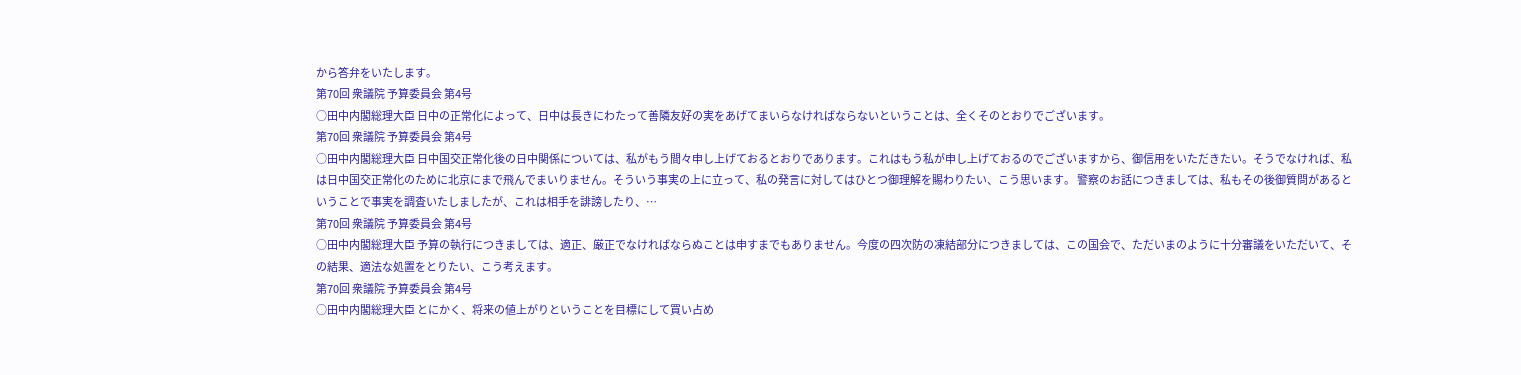から答弁をいたします。
第70回 衆議院 予算委員会 第4号
○田中内閣総理大臣 日中の正常化によって、日中は長きにわたって善隣友好の実をあげてまいらなければならないということは、全くそのとおりでございます。
第70回 衆議院 予算委員会 第4号
○田中内閣総理大臣 日中国交正常化後の日中関係については、私がもう間々申し上げておるとおりであります。これはもう私が申し上げておるのでございますから、御信用をいただきたい。そうでなければ、私は日中国交正常化のために北京にまで飛んでまいりません。そういう事実の上に立って、私の発言に対してはひとつ御理解を賜わりたい、こう思います。 警察のお話につきましては、私もその後御質問があるということで事実を調査いたしましたが、これは相手を誹謗したり、…
第70回 衆議院 予算委員会 第4号
○田中内閣総理大臣 予算の執行につきましては、適正、厳正でなければならぬことは申すまでもありません。今度の四次防の凍結部分につきましては、この国会で、ただいまのように十分審議をいただいて、その結果、適法な処置をとりたい、こう考えます。
第70回 衆議院 予算委員会 第4号
○田中内閣総理大臣 とにかく、将来の値上がりということを目標にして買い占め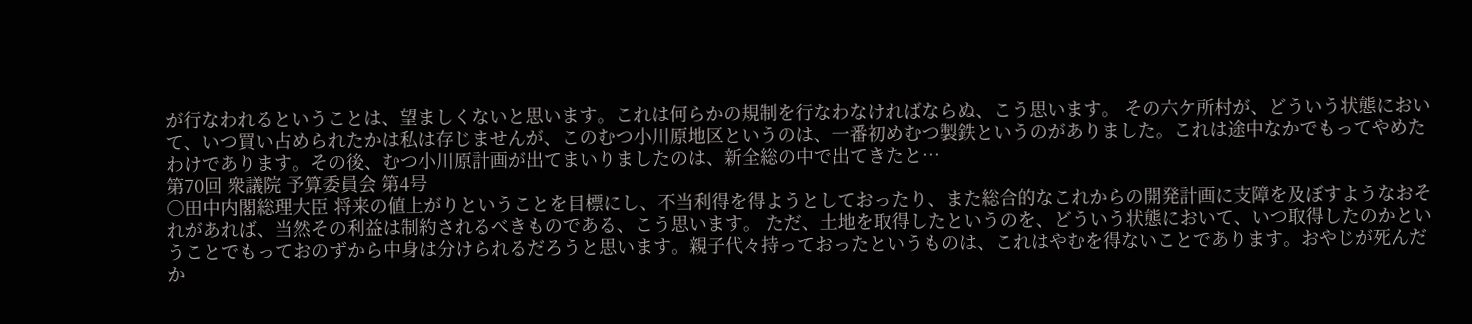が行なわれるということは、望ましくないと思います。これは何らかの規制を行なわなければならぬ、こう思います。 その六ケ所村が、どういう状態において、いつ買い占められたかは私は存じませんが、このむつ小川原地区というのは、一番初めむつ製鉄というのがありました。これは途中なかでもってやめたわけであります。その後、むつ小川原計画が出てまいりましたのは、新全総の中で出てきたと…
第70回 衆議院 予算委員会 第4号
○田中内閣総理大臣 将来の値上がりということを目標にし、不当利得を得ようとしておったり、また総合的なこれからの開発計画に支障を及ぼすようなおそれがあれば、当然その利益は制約されるべきものである、こう思います。 ただ、土地を取得したというのを、どういう状態において、いつ取得したのかということでもっておのずから中身は分けられるだろうと思います。親子代々持っておったというものは、これはやむを得ないことであります。おやじが死んだか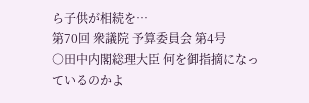ら子供が相続を…
第70回 衆議院 予算委員会 第4号
○田中内閣総理大臣 何を御指摘になっているのかよ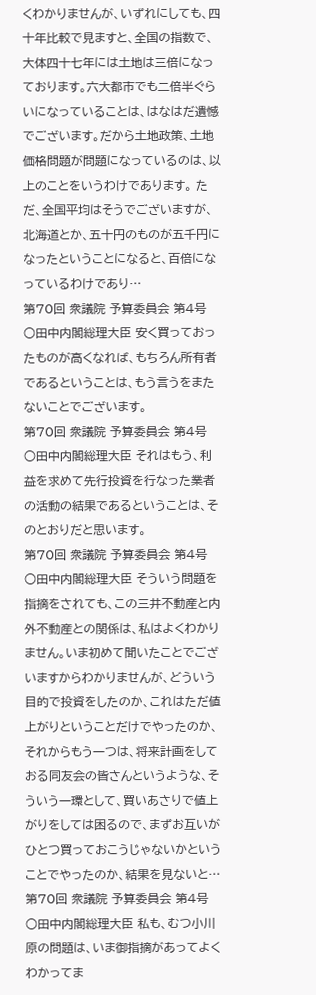くわかりませんが、いずれにしても、四十年比較で見ますと、全国の指数で、大体四十七年には土地は三倍になっております。六大都市でも二倍半ぐらいになっていることは、はなはだ遺憾でございます。だから土地政策、土地価格問題が問題になっているのは、以上のことをいうわけであります。 ただ、全国平均はそうでございますが、北海道とか、五十円のものが五千円になったということになると、百倍になっているわけであり…
第70回 衆議院 予算委員会 第4号
○田中内閣総理大臣 安く買っておったものが高くなれば、もちろん所有者であるということは、もう言うをまたないことでございます。
第70回 衆議院 予算委員会 第4号
○田中内閣総理大臣 それはもう、利益を求めて先行投資を行なった業者の活動の結果であるということは、そのとおりだと思います。
第70回 衆議院 予算委員会 第4号
○田中内閣総理大臣 そういう問題を指摘をされても、この三井不動産と内外不動産との関係は、私はよくわかりません。いま初めて聞いたことでございますからわかりませんが、どういう目的で投資をしたのか、これはただ値上がりということだけでやったのか、それからもう一つは、将来計画をしておる同友会の皆さんというような、そういう一環として、買いあさりで値上がりをしては困るので、まずお互いがひとつ買っておこうじゃないかということでやったのか、結果を見ないと…
第70回 衆議院 予算委員会 第4号
○田中内閣総理大臣 私も、むつ小川原の問題は、いま御指摘があってよくわかってま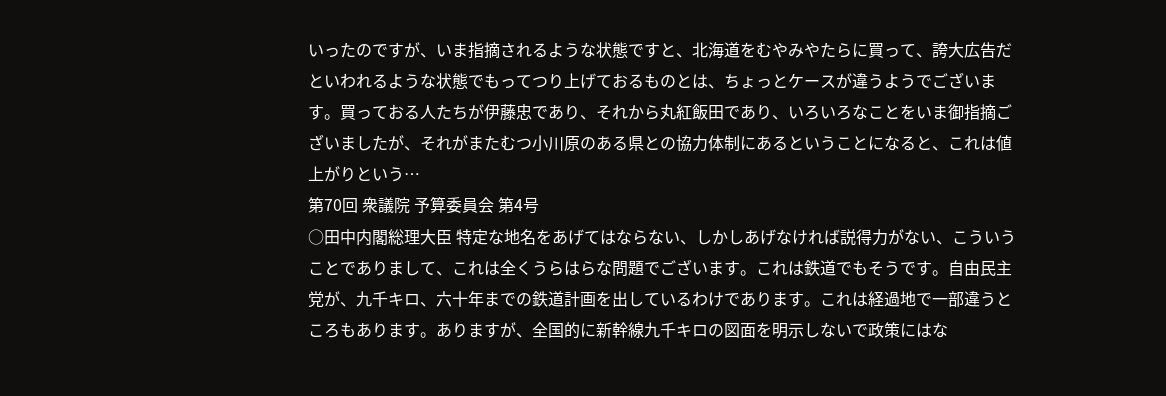いったのですが、いま指摘されるような状態ですと、北海道をむやみやたらに買って、誇大広告だといわれるような状態でもってつり上げておるものとは、ちょっとケースが違うようでございます。買っておる人たちが伊藤忠であり、それから丸紅飯田であり、いろいろなことをいま御指摘ございましたが、それがまたむつ小川原のある県との協力体制にあるということになると、これは値上がりという…
第70回 衆議院 予算委員会 第4号
○田中内閣総理大臣 特定な地名をあげてはならない、しかしあげなければ説得力がない、こういうことでありまして、これは全くうらはらな問題でございます。これは鉄道でもそうです。自由民主党が、九千キロ、六十年までの鉄道計画を出しているわけであります。これは経過地で一部違うところもあります。ありますが、全国的に新幹線九千キロの図面を明示しないで政策にはな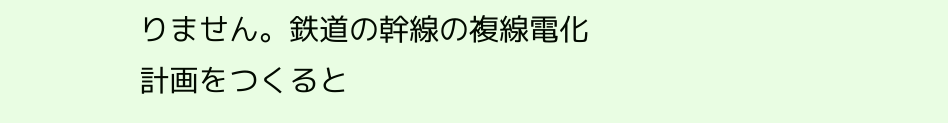りません。鉄道の幹線の複線電化計画をつくると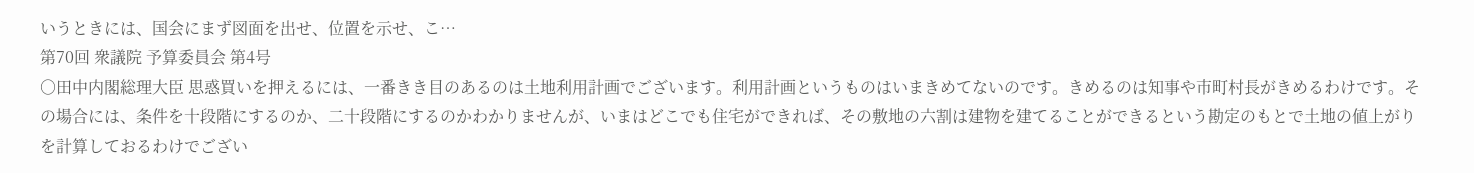いうときには、国会にまず図面を出せ、位置を示せ、こ…
第70回 衆議院 予算委員会 第4号
○田中内閣総理大臣 思惑買いを押えるには、一番きき目のあるのは土地利用計画でございます。利用計画というものはいまきめてないのです。きめるのは知事や市町村長がきめるわけです。その場合には、条件を十段階にするのか、二十段階にするのかわかりませんが、いまはどこでも住宅ができれば、その敷地の六割は建物を建てることができるという勘定のもとで土地の値上がりを計算しておるわけでござい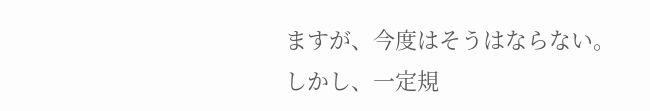ますが、今度はそうはならない。しかし、一定規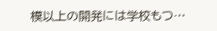模以上の開発には学校もつ…